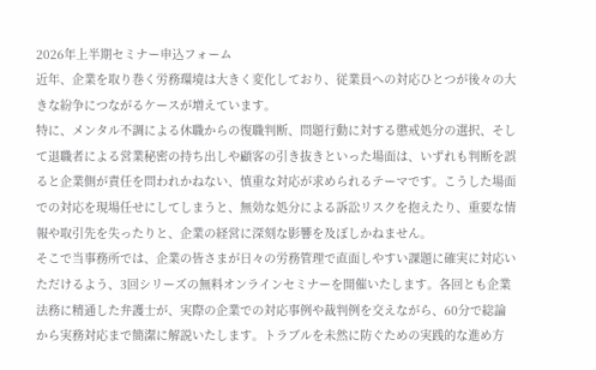2026年上半期セミナー申込フォーム
近年、企業を取り巻く労務環境は大きく変化しており、従業員への対応ひとつが後々の大きな紛争につながるケースが増えています。
特に、メンタル不調による休職からの復職判断、問題行動に対する懲戒処分の選択、そして退職者による営業秘密の持ち出しや顧客の引き抜きといった場面は、いずれも判断を誤ると企業側が責任を問われかねない、慎重な対応が求められるテーマです。こうした場面での対応を現場任せにしてしまうと、無効な処分による訴訟リスクを抱えたり、重要な情報や取引先を失ったりと、企業の経営に深刻な影響を及ぼしかねません。
そこで当事務所では、企業の皆さまが日々の労務管理で直面しやすい課題に確実に対応いただけるよう、3回シリーズの無料オンラインセミナーを開催いたします。各回とも企業法務に精通した弁護士が、実際の企業での対応事例や裁判例を交えながら、60分で総論から実務対応まで簡潔に解説いたします。トラブルを未然に防ぐための実践的な進め方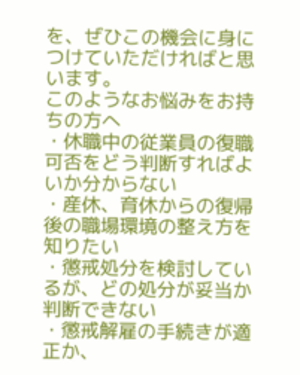を、ぜひこの機会に身につけていただければと思います。
このようなお悩みをお持ちの方へ
・休職中の従業員の復職可否をどう判断すればよいか分からない
・産休、育休からの復帰後の職場環境の整え方を知りたい
・懲戒処分を検討しているが、どの処分が妥当か判断できない
・懲戒解雇の手続きが適正か、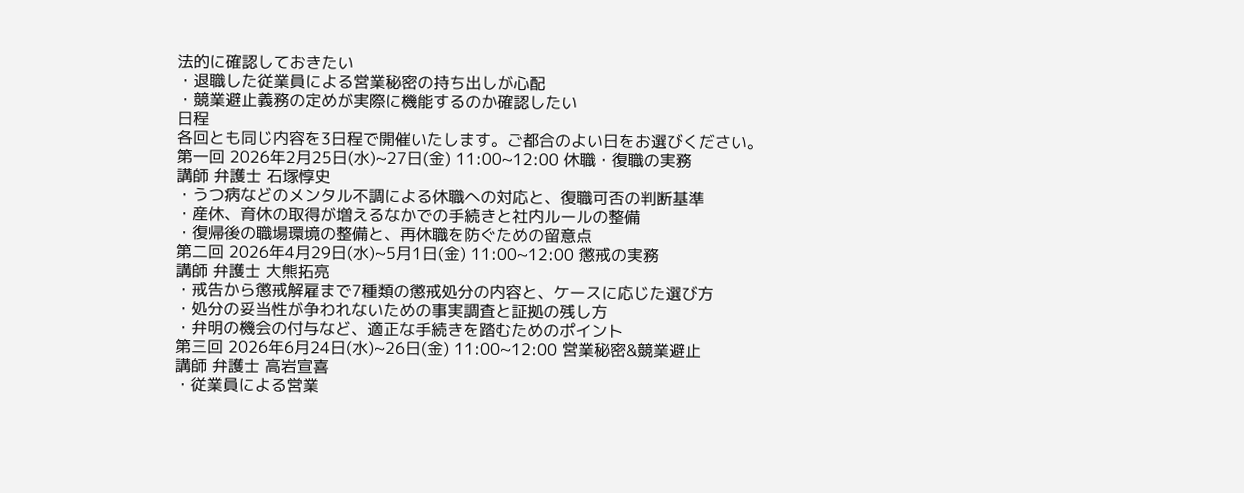法的に確認しておきたい
・退職した従業員による営業秘密の持ち出しが心配
・競業避止義務の定めが実際に機能するのか確認したい
日程
各回とも同じ内容を3日程で開催いたします。ご都合のよい日をお選びください。
第一回 2026年2月25日(水)~27日(金) 11:00~12:00 休職・復職の実務
講師 弁護士 石塚惇史
・うつ病などのメンタル不調による休職への対応と、復職可否の判断基準
・産休、育休の取得が増えるなかでの手続きと社内ルールの整備
・復帰後の職場環境の整備と、再休職を防ぐための留意点
第二回 2026年4月29日(水)~5月1日(金) 11:00~12:00 懲戒の実務
講師 弁護士 大熊拓亮
・戒告から懲戒解雇まで7種類の懲戒処分の内容と、ケースに応じた選び方
・処分の妥当性が争われないための事実調査と証拠の残し方
・弁明の機会の付与など、適正な手続きを踏むためのポイント
第三回 2026年6月24日(水)~26日(金) 11:00~12:00 営業秘密&競業避止
講師 弁護士 高岩宣喜
・従業員による営業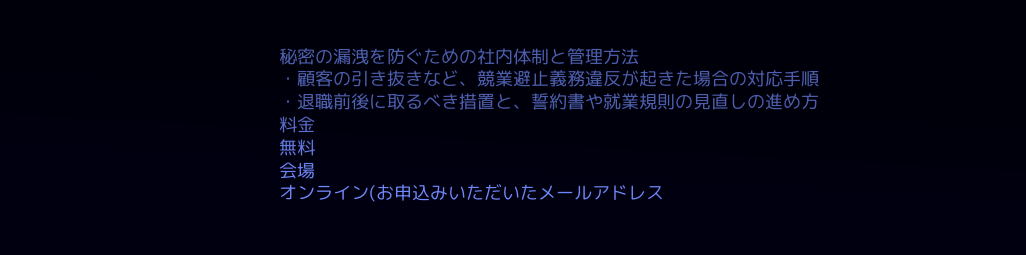秘密の漏洩を防ぐための社内体制と管理方法
・顧客の引き抜きなど、競業避止義務違反が起きた場合の対応手順
・退職前後に取るべき措置と、誓約書や就業規則の見直しの進め方
料金
無料
会場
オンライン(お申込みいただいたメールアドレス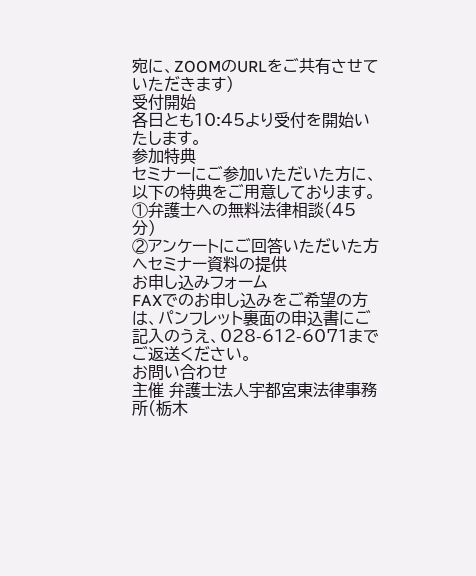宛に、ZOOMのURLをご共有させていただきます)
受付開始
各日とも10:45より受付を開始いたします。
参加特典
セミナーにご参加いただいた方に、以下の特典をご用意しております。
①弁護士への無料法律相談(45分)
②アンケートにご回答いただいた方へセミナー資料の提供
お申し込みフォーム
FAXでのお申し込みをご希望の方は、パンフレット裏面の申込書にご記入のうえ、028-612-6071までご返送ください。
お問い合わせ
主催 弁護士法人宇都宮東法律事務所(栃木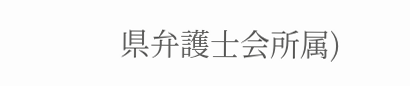県弁護士会所属)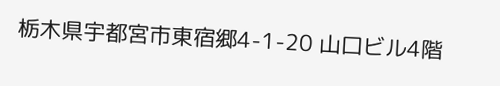栃木県宇都宮市東宿郷4-1-20 山口ビル4階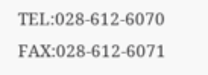TEL:028-612-6070 FAX:028-612-6071